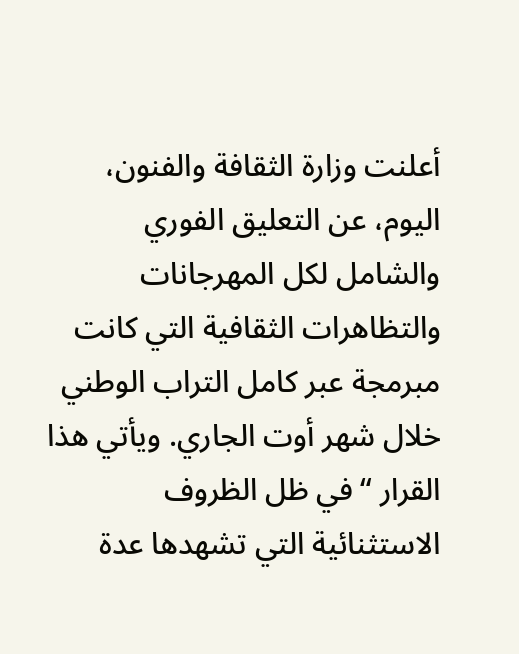أعلنت وزارة الثقافة والفنون، اليوم، عن التعليق الفوري والشامل لكل المهرجانات والتظاهرات الثقافية التي كانت مبرمجة عبر كامل التراب الوطني خلال شهر أوت الجاري. ويأتي هذا القرار “في ظل الظروف الاستثنائية التي تشهدها عدة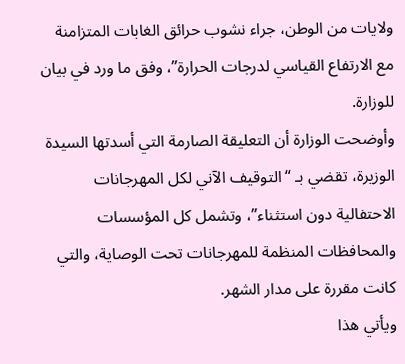ولايات من الوطن، جراء نشوب حرائق الغابات المتزامنة مع الارتفاع القياسي لدرجات الحرارة”، وفق ما ورد في بيان للوزارة.
وأوضحت الوزارة أن التعليقة الصارمة التي أسدتها السيدة الوزيرة، تقضي بـ “التوقيف الآني لكل المهرجانات الاحتفالية دون استثناء”، وتشمل كل المؤسسات والمحافظات المنظمة للمهرجانات تحت الوصاية، والتي كانت مقررة على مدار الشهر.
ويأتي هذا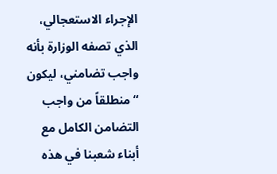الإجراء الاستعجالي، الذي تصفه الوزارة بأنه واجب تضامني، ليكون “منطلقاً من واجب التضامن الكامل مع أبناء شعبنا في هذه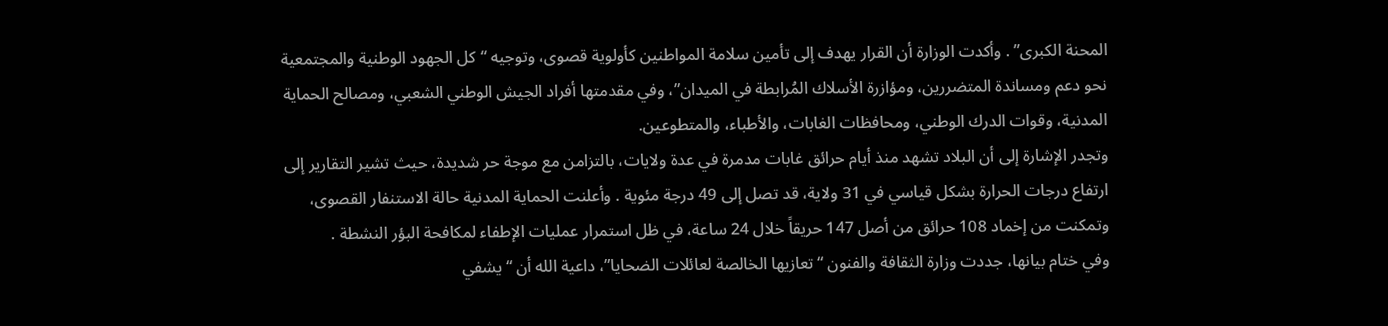المحنة الكبرى” . وأكدت الوزارة أن القرار يهدف إلى تأمين سلامة المواطنين كأولوية قصوى، وتوجيه “كل الجهود الوطنية والمجتمعية نحو دعم ومساندة المتضررين، ومؤازرة الأسلاك المُرابطة في الميدان”، وفي مقدمتها أفراد الجيش الوطني الشعبي، ومصالح الحماية المدنية، وقوات الدرك الوطني، ومحافظات الغابات، والأطباء، والمتطوعين.
وتجدر الإشارة إلى أن البلاد تشهد منذ أيام حرائق غابات مدمرة في عدة ولايات، بالتزامن مع موجة حر شديدة، حيث تشير التقارير إلى ارتفاع درجات الحرارة بشكل قياسي في 31 ولاية، قد تصل إلى 49 درجة مئوية . وأعلنت الحماية المدنية حالة الاستنفار القصوى، وتمكنت من إخماد 108 حرائق من أصل 147 حريقاً خلال 24 ساعة، في ظل استمرار عمليات الإطفاء لمكافحة البؤر النشطة .
وفي ختام بيانها، جددت وزارة الثقافة والفنون “تعازيها الخالصة لعائلات الضحايا”، داعية الله أن “يشفي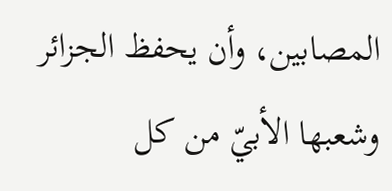المصابين، وأن يحفظ الجزائر وشعبها الأبيّ من كل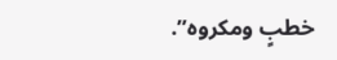خطبٍ ومكروه”.